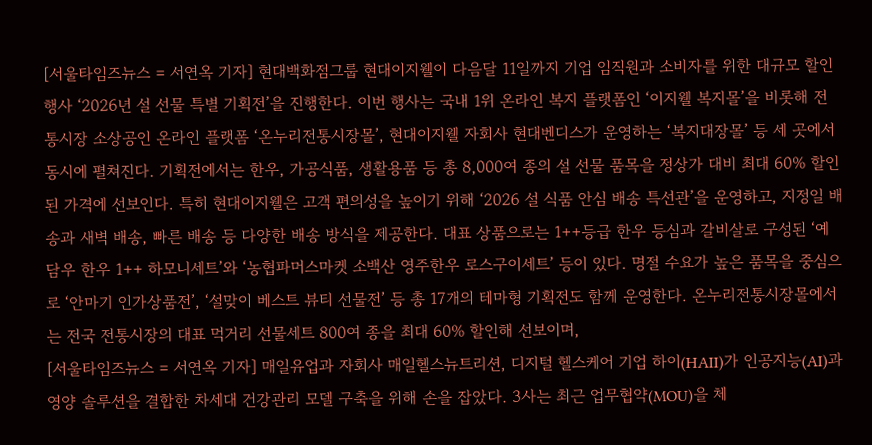[서울타임즈뉴스 = 서연옥 기자] 현대백화점그룹 현대이지웰이 다음달 11일까지 기업 임직원과 소비자를 위한 대규모 할인 행사 ‘2026년 설 선물 특별 기획전’을 진행한다. 이번 행사는 국내 1위 온라인 복지 플랫폼인 ‘이지웰 복지몰’을 비롯해 전통시장 소상공인 온라인 플랫폼 ‘온누리전통시장몰’, 현대이지웰 자회사 현대벤디스가 운영하는 ‘복지대장몰’ 등 세 곳에서 동시에 펼쳐진다. 기획전에서는 한우, 가공식품, 생활용품 등 총 8,000여 종의 설 선물 품목을 정상가 대비 최대 60% 할인된 가격에 선보인다. 특히 현대이지웰은 고객 편의성을 높이기 위해 ‘2026 설 식품 안심 배송 특선관’을 운영하고, 지정일 배송과 새벽 배송, 빠른 배송 등 다양한 배송 방식을 제공한다. 대표 상품으로는 1++등급 한우 등심과 갈비살로 구성된 ‘예담우 한우 1++ 하모니세트’와 ‘농협파머스마켓 소백산 영주한우 로스구이세트’ 등이 있다. 명절 수요가 높은 품목을 중심으로 ‘안마기 인가상품전’, ‘설맞이 베스트 뷰티 선물전’ 등 총 17개의 테마형 기획전도 함께 운영한다. 온누리전통시장몰에서는 전국 전통시장의 대표 먹거리 선물세트 800여 종을 최대 60% 할인해 선보이며,
[서울타임즈뉴스 = 서연옥 기자] 매일유업과 자회사 매일헬스뉴트리션, 디지털 헬스케어 기업 하이(HAII)가 인공지능(AI)과 영양 솔루션을 결합한 차세대 건강관리 모델 구축을 위해 손을 잡았다. 3사는 최근 업무협약(MOU)을 체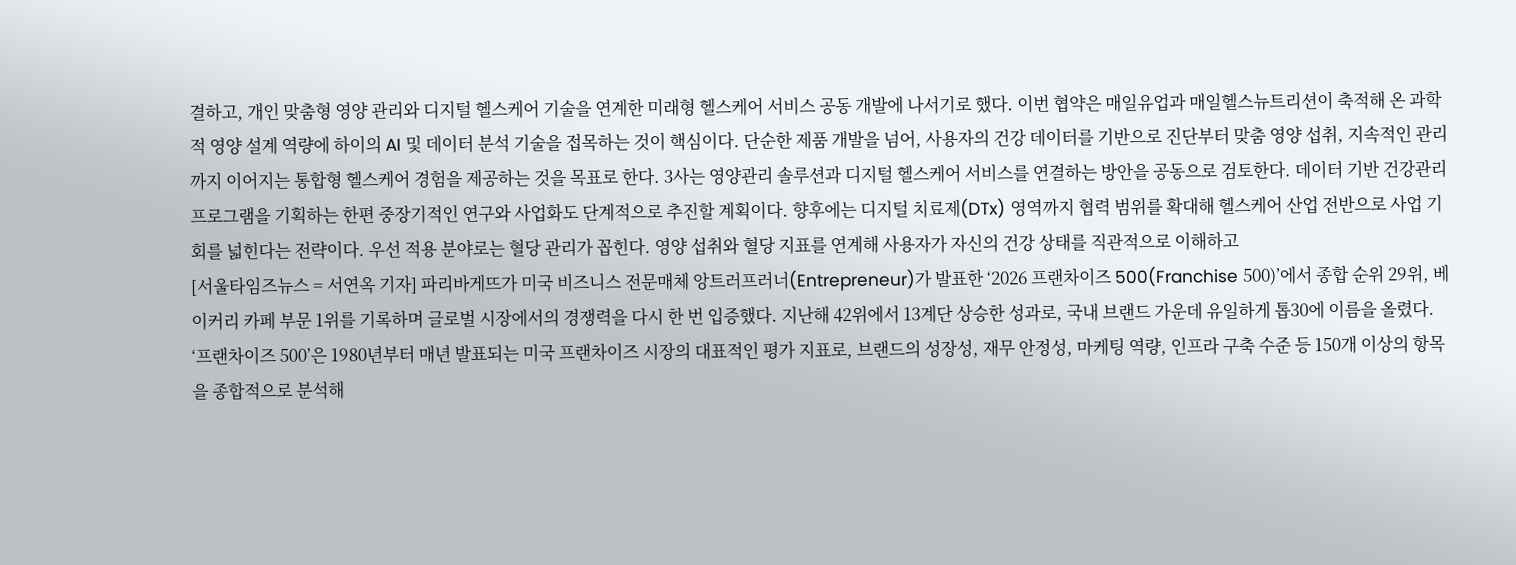결하고, 개인 맞춤형 영양 관리와 디지털 헬스케어 기술을 연계한 미래형 헬스케어 서비스 공동 개발에 나서기로 했다. 이번 협약은 매일유업과 매일헬스뉴트리션이 축적해 온 과학적 영양 설계 역량에 하이의 AI 및 데이터 분석 기술을 접목하는 것이 핵심이다. 단순한 제품 개발을 넘어, 사용자의 건강 데이터를 기반으로 진단부터 맞춤 영양 섭취, 지속적인 관리까지 이어지는 통합형 헬스케어 경험을 제공하는 것을 목표로 한다. 3사는 영양관리 솔루션과 디지털 헬스케어 서비스를 연결하는 방안을 공동으로 검토한다. 데이터 기반 건강관리 프로그램을 기획하는 한편 중장기적인 연구와 사업화도 단계적으로 추진할 계획이다. 향후에는 디지털 치료제(DTx) 영역까지 협력 범위를 확대해 헬스케어 산업 전반으로 사업 기회를 넓힌다는 전략이다. 우선 적용 분야로는 혈당 관리가 꼽힌다. 영양 섭취와 혈당 지표를 연계해 사용자가 자신의 건강 상태를 직관적으로 이해하고
[서울타임즈뉴스 = 서연옥 기자] 파리바게뜨가 미국 비즈니스 전문매체 앙트러프러너(Entrepreneur)가 발표한 ‘2026 프랜차이즈 500(Franchise 500)’에서 종합 순위 29위, 베이커리 카페 부문 1위를 기록하며 글로벌 시장에서의 경쟁력을 다시 한 번 입증했다. 지난해 42위에서 13계단 상승한 성과로, 국내 브랜드 가운데 유일하게 톱30에 이름을 올렸다. ‘프랜차이즈 500’은 1980년부터 매년 발표되는 미국 프랜차이즈 시장의 대표적인 평가 지표로, 브랜드의 성장성, 재무 안정성, 마케팅 역량, 인프라 구축 수준 등 150개 이상의 항목을 종합적으로 분석해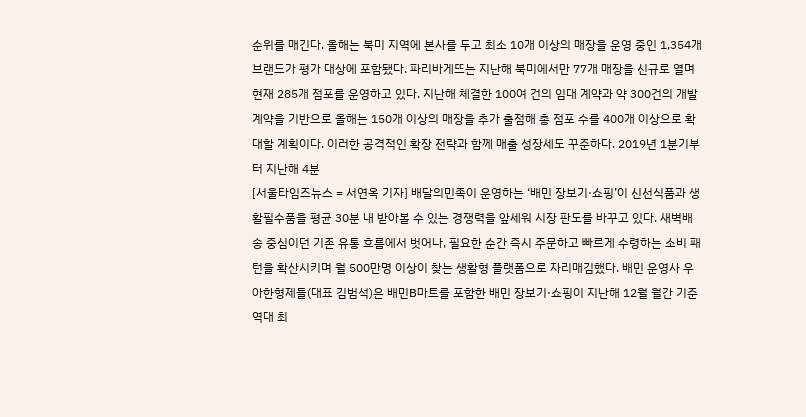순위를 매긴다. 올해는 북미 지역에 본사를 두고 최소 10개 이상의 매장을 운영 중인 1,354개 브랜드가 평가 대상에 포함됐다. 파리바게뜨는 지난해 북미에서만 77개 매장을 신규로 열며 현재 285개 점포를 운영하고 있다. 지난해 체결한 100여 건의 임대 계약과 약 300건의 개발 계약을 기반으로 올해는 150개 이상의 매장을 추가 출점해 총 점포 수를 400개 이상으로 확대할 계획이다. 이러한 공격적인 확장 전략과 함께 매출 성장세도 꾸준하다. 2019년 1분기부터 지난해 4분
[서울타임즈뉴스 = 서연옥 기자] 배달의민족이 운영하는 ‘배민 장보기·쇼핑’이 신선식품과 생활필수품을 평균 30분 내 받아볼 수 있는 경쟁력을 앞세워 시장 판도를 바꾸고 있다. 새벽배송 중심이던 기존 유통 흐름에서 벗어나, 필요한 순간 즉시 주문하고 빠르게 수령하는 소비 패턴을 확산시키며 월 500만명 이상이 찾는 생활형 플랫폼으로 자리매김했다. 배민 운영사 우아한형제들(대표 김범석)은 배민B마트를 포함한 배민 장보기·쇼핑이 지난해 12월 월간 기준 역대 최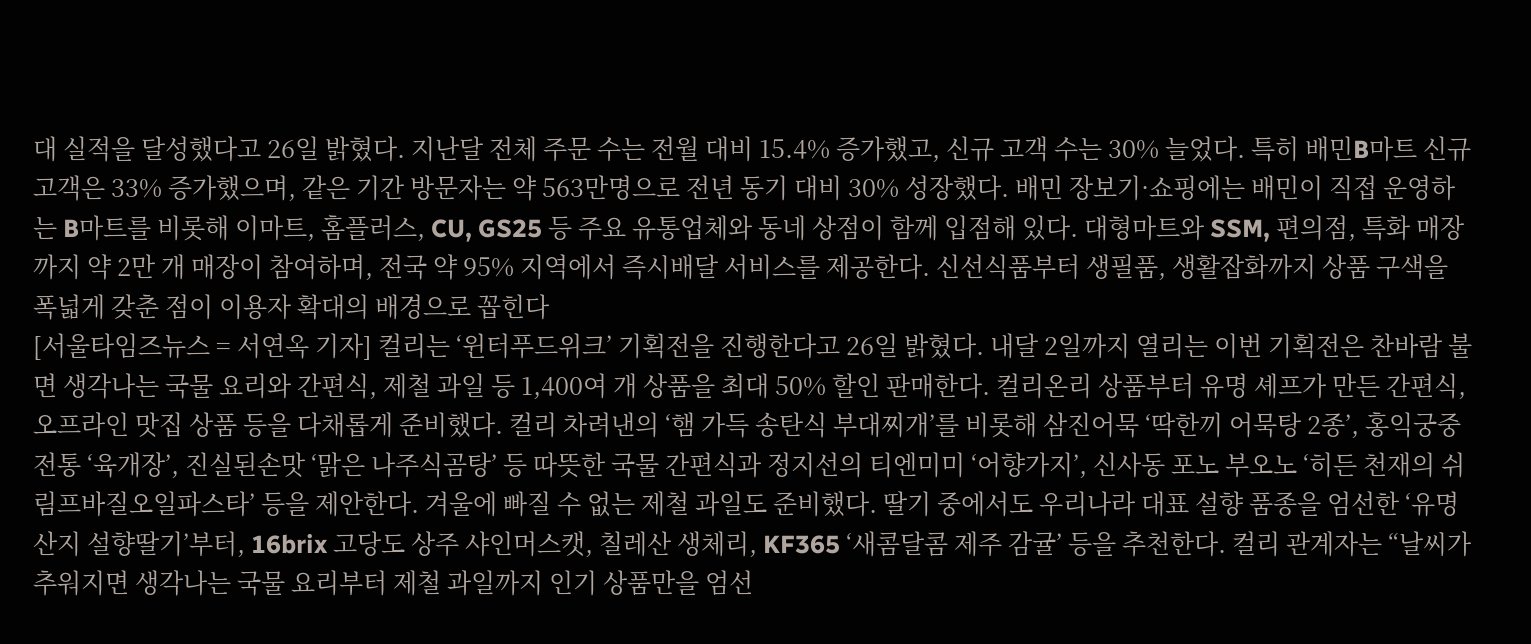대 실적을 달성했다고 26일 밝혔다. 지난달 전체 주문 수는 전월 대비 15.4% 증가했고, 신규 고객 수는 30% 늘었다. 특히 배민B마트 신규 고객은 33% 증가했으며, 같은 기간 방문자는 약 563만명으로 전년 동기 대비 30% 성장했다. 배민 장보기·쇼핑에는 배민이 직접 운영하는 B마트를 비롯해 이마트, 홈플러스, CU, GS25 등 주요 유통업체와 동네 상점이 함께 입점해 있다. 대형마트와 SSM, 편의점, 특화 매장까지 약 2만 개 매장이 참여하며, 전국 약 95% 지역에서 즉시배달 서비스를 제공한다. 신선식품부터 생필품, 생활잡화까지 상품 구색을 폭넓게 갖춘 점이 이용자 확대의 배경으로 꼽힌다
[서울타임즈뉴스 = 서연옥 기자] 컬리는 ‘윈터푸드위크’ 기획전을 진행한다고 26일 밝혔다. 내달 2일까지 열리는 이번 기획전은 찬바람 불면 생각나는 국물 요리와 간편식, 제철 과일 등 1,400여 개 상품을 최대 50% 할인 판매한다. 컬리온리 상품부터 유명 셰프가 만든 간편식, 오프라인 맛집 상품 등을 다채롭게 준비했다. 컬리 차려낸의 ‘햄 가득 송탄식 부대찌개’를 비롯해 삼진어묵 ‘딱한끼 어묵탕 2종’, 홍익궁중전통 ‘육개장’, 진실된손맛 ‘맑은 나주식곰탕’ 등 따뜻한 국물 간편식과 정지선의 티엔미미 ‘어향가지’, 신사동 포노 부오노 ‘히든 천재의 쉬림프바질오일파스타’ 등을 제안한다. 겨울에 빠질 수 없는 제철 과일도 준비했다. 딸기 중에서도 우리나라 대표 설향 품종을 엄선한 ‘유명산지 설향딸기’부터, 16brix 고당도 상주 샤인머스캣, 칠레산 생체리, KF365 ‘새콤달콤 제주 감귤’ 등을 추천한다. 컬리 관계자는 “날씨가 추워지면 생각나는 국물 요리부터 제철 과일까지 인기 상품만을 엄선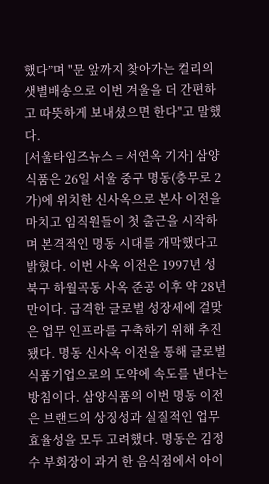했다”며 "문 앞까지 찾아가는 컬리의 샛별배송으로 이번 겨울을 더 간편하고 따뜻하게 보내셨으면 한다"고 말했다.
[서울타임즈뉴스 = 서연옥 기자] 삼양식품은 26일 서울 중구 명동(충무로 2가)에 위치한 신사옥으로 본사 이전을 마치고 임직원들이 첫 출근을 시작하며 본격적인 명동 시대를 개막했다고 밝혔다. 이번 사옥 이전은 1997년 성북구 하월곡동 사옥 준공 이후 약 28년 만이다. 급격한 글로벌 성장세에 걸맞은 업무 인프라를 구축하기 위해 추진됐다. 명동 신사옥 이전을 통해 글로벌 식품기업으로의 도약에 속도를 낸다는 방침이다. 삼양식품의 이번 명동 이전은 브랜드의 상징성과 실질적인 업무 효율성을 모두 고려했다. 명동은 김정수 부회장이 과거 한 음식점에서 아이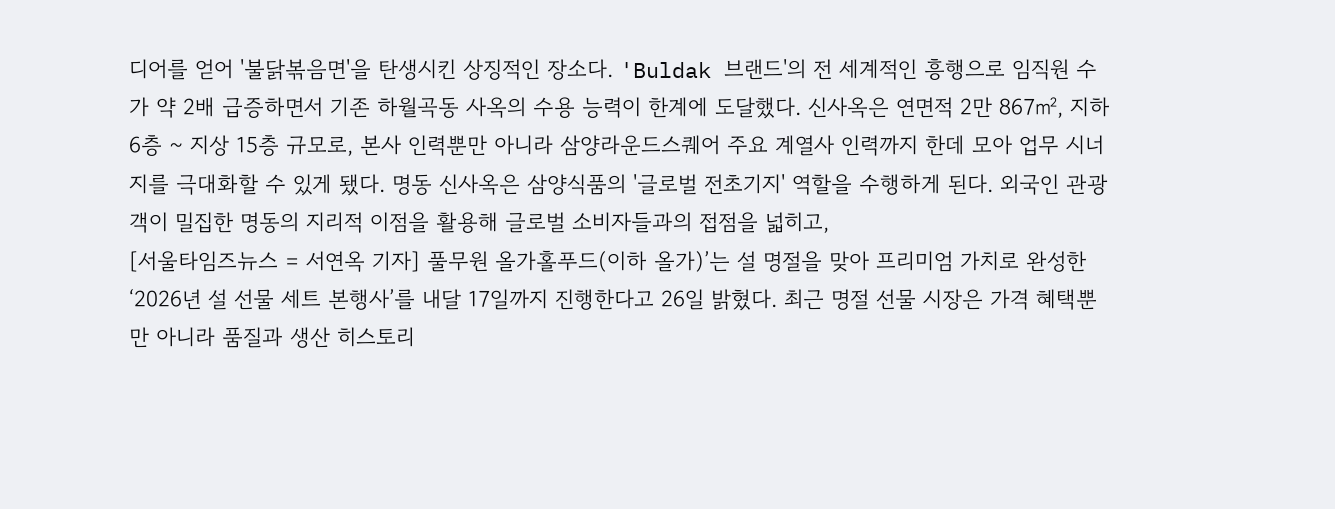디어를 얻어 '불닭볶음면'을 탄생시킨 상징적인 장소다. 'Buldak 브랜드'의 전 세계적인 흥행으로 임직원 수가 약 2배 급증하면서 기존 하월곡동 사옥의 수용 능력이 한계에 도달했다. 신사옥은 연면적 2만 867㎡, 지하 6층 ~ 지상 15층 규모로, 본사 인력뿐만 아니라 삼양라운드스퀘어 주요 계열사 인력까지 한데 모아 업무 시너지를 극대화할 수 있게 됐다. 명동 신사옥은 삼양식품의 '글로벌 전초기지' 역할을 수행하게 된다. 외국인 관광객이 밀집한 명동의 지리적 이점을 활용해 글로벌 소비자들과의 접점을 넓히고,
[서울타임즈뉴스 = 서연옥 기자] 풀무원 올가홀푸드(이하 올가)’는 설 명절을 맞아 프리미엄 가치로 완성한 ‘2026년 설 선물 세트 본행사’를 내달 17일까지 진행한다고 26일 밝혔다. 최근 명절 선물 시장은 가격 혜택뿐만 아니라 품질과 생산 히스토리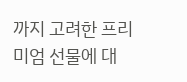까지 고려한 프리미엄 선물에 대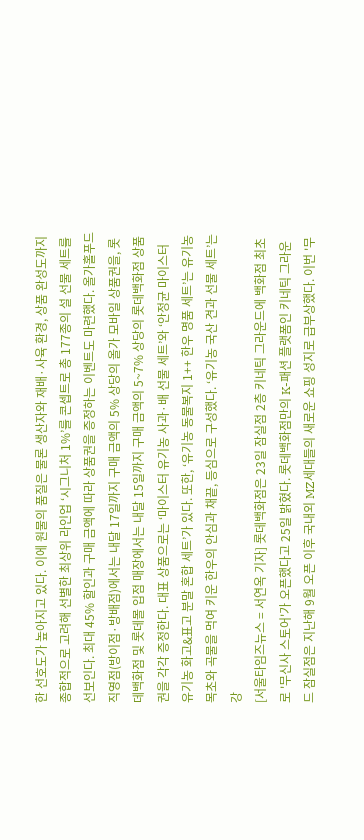한 선호도가 높아지고 있다. 이에 원물의 품질은 물론 생산자와 재배·사육 환경, 상품 완성도까지 종합적으로 고려해 선별한 최상위 라인업 ‘시그니처 1%’를 콘셉트로 총 177종의 설 선물 세트를 선보인다. 최대 45% 할인과 구매 금액에 따라 상품권을 증정하는 이벤트도 마련했다. 올가홀푸드 직영점(방이점·방배점)에서는 내달 17일까지 구매 금액의 5% 상당의 올가 모바일 상품권을, 롯데백화점 및 롯데몰 입점 매장에서는 내달 15일까지 구매 금액의 5~7% 상당의 롯데백화점 상품권을 각각 증정한다. 대표 상품으로는 ‘마이스터 유기농 사과·배 선물 세트’와 ‘안정균 마이스터 유기농 화고&표고 분말 혼합 세트’가 있다. 또한, ‘유기농 동물복지 1++ 한우 명품 세트’는 유기농 목초와 곡물을 먹여 키운 한우의 안심과 채끝, 등심으로 구성했다. ‘유기농 국산 견과 선물 세트’는 강
[서울타임즈뉴스 = 서연옥 기자] 롯데백화점은 23일 잠실점 2층 키네틱 그라운드에 백화점 최초로 '무신사 스토어'가 오픈했다고 25일 밝혔다. 롯데백화점만의 K-패션 플랫폼인 키네틱 그라운드 잠실점은 지난해 9월 오픈 이후 국내외 MZ세대들의 새로운 쇼핑 성지로 급부상했다. 이번 '무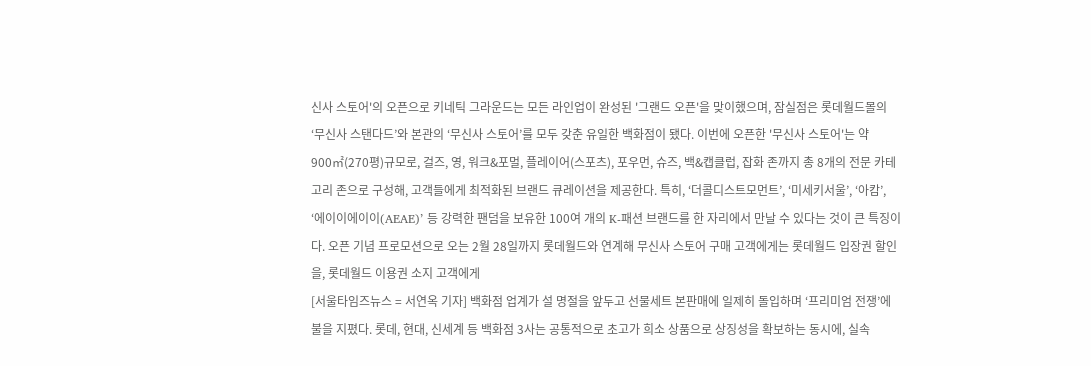신사 스토어'의 오픈으로 키네틱 그라운드는 모든 라인업이 완성된 '그랜드 오픈'을 맞이했으며, 잠실점은 롯데월드몰의 ‘무신사 스탠다드’와 본관의 ‘무신사 스토어’를 모두 갖춘 유일한 백화점이 됐다. 이번에 오픈한 '무신사 스토어'는 약 900㎡(270평)규모로, 걸즈, 영, 워크&포멀, 플레이어(스포츠), 포우먼, 슈즈, 백&캡클럽, 잡화 존까지 총 8개의 전문 카테고리 존으로 구성해, 고객들에게 최적화된 브랜드 큐레이션을 제공한다. 특히, ‘더콜디스트모먼트’, ‘미세키서울’, ‘아캄’, ‘에이이에이이(AEAE)’ 등 강력한 팬덤을 보유한 100여 개의 K-패션 브랜드를 한 자리에서 만날 수 있다는 것이 큰 특징이다. 오픈 기념 프로모션으로 오는 2월 28일까지 롯데월드와 연계해 무신사 스토어 구매 고객에게는 롯데월드 입장권 할인을, 롯데월드 이용권 소지 고객에게
[서울타임즈뉴스 = 서연옥 기자] 백화점 업계가 설 명절을 앞두고 선물세트 본판매에 일제히 돌입하며 ‘프리미엄 전쟁’에 불을 지폈다. 롯데, 현대, 신세계 등 백화점 3사는 공통적으로 초고가 희소 상품으로 상징성을 확보하는 동시에, 실속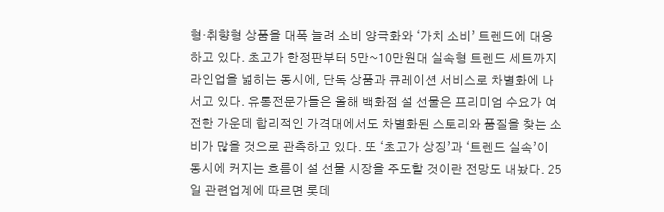형·취향형 상품을 대폭 늘려 소비 양극화와 ‘가치 소비’ 트렌드에 대응하고 있다. 초고가 한정판부터 5만~10만원대 실속형 트렌드 세트까지 라인업을 넓히는 동시에, 단독 상품과 큐레이션 서비스로 차별화에 나서고 있다. 유통전문가들은 올해 백화점 설 선물은 프리미엄 수요가 여전한 가운데 합리적인 가격대에서도 차별화된 스토리와 품질을 찾는 소비가 많을 것으로 관측하고 있다. 또 ‘초고가 상징’과 ‘트렌드 실속’이 동시에 커지는 흐름이 설 선물 시장을 주도할 것이란 전망도 내놨다. 25일 관련업계에 따르면 롯데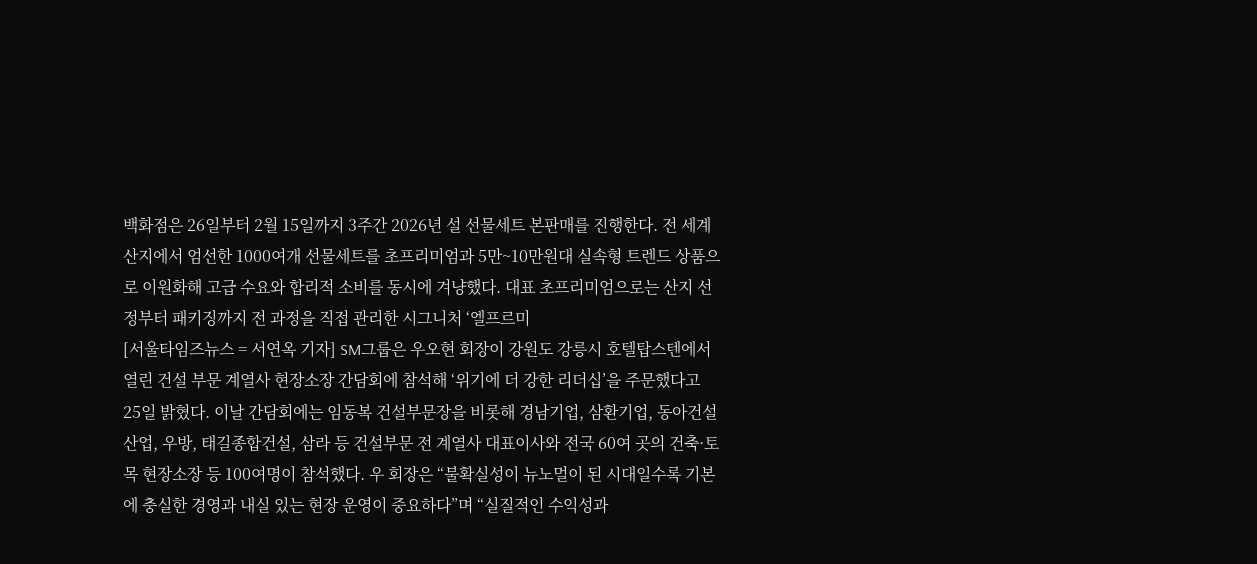백화점은 26일부터 2월 15일까지 3주간 2026년 설 선물세트 본판매를 진행한다. 전 세계 산지에서 엄선한 1000여개 선물세트를 초프리미엄과 5만~10만원대 실속형 트렌드 상품으로 이원화해 고급 수요와 합리적 소비를 동시에 겨냥했다. 대표 초프리미엄으로는 산지 선정부터 패키징까지 전 과정을 직접 관리한 시그니처 ‘엘프르미
[서울타임즈뉴스 = 서연옥 기자] SM그룹은 우오현 회장이 강원도 강릉시 호텔탑스텐에서 열린 건설 부문 계열사 현장소장 간담회에 참석해 ‘위기에 더 강한 리더십’을 주문했다고 25일 밝혔다. 이날 간담회에는 임동복 건설부문장을 비롯해 경남기업, 삼환기업, 동아건설산업, 우방, 태길종합건설, 삼라 등 건설부문 전 계열사 대표이사와 전국 60여 곳의 건축·토목 현장소장 등 100여명이 참석했다. 우 회장은 “불확실성이 뉴노멀이 된 시대일수록 기본에 충실한 경영과 내실 있는 현장 운영이 중요하다”며 “실질적인 수익성과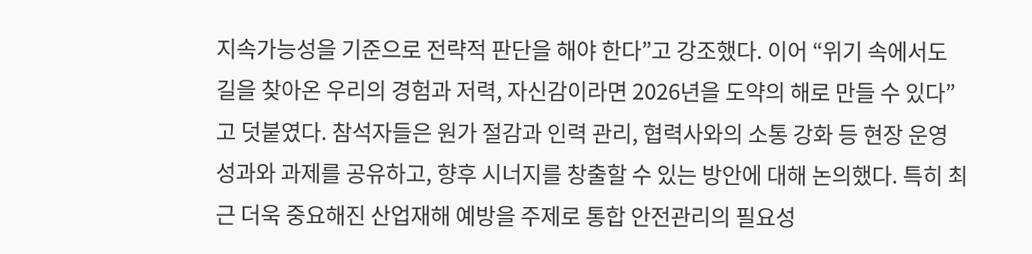지속가능성을 기준으로 전략적 판단을 해야 한다”고 강조했다. 이어 “위기 속에서도 길을 찾아온 우리의 경험과 저력, 자신감이라면 2026년을 도약의 해로 만들 수 있다”고 덧붙였다. 참석자들은 원가 절감과 인력 관리, 협력사와의 소통 강화 등 현장 운영 성과와 과제를 공유하고, 향후 시너지를 창출할 수 있는 방안에 대해 논의했다. 특히 최근 더욱 중요해진 산업재해 예방을 주제로 통합 안전관리의 필요성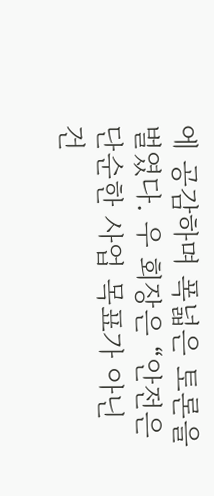에 공감하며 폭넓은 토론을 벌였다. 우 회장은 “안전은 단순한 사업 목표가 아닌 건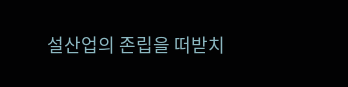설산업의 존립을 떠받치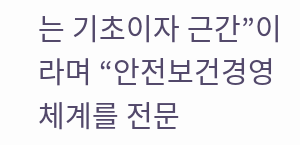는 기초이자 근간”이라며 “안전보건경영체계를 전문